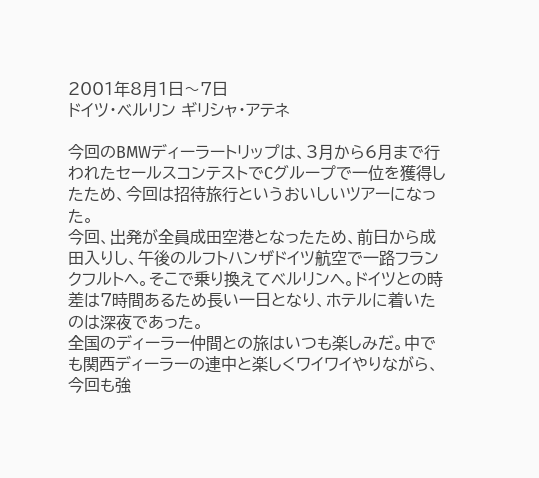2001年8月1日〜7日
ドイツ・ベルリン ギリシャ・アテネ

今回のBMWディーラートリップは、3月から6月まで行われたセールスコンテストでCグループで一位を獲得したため、今回は招待旅行というおいしいツアーになった。
今回、出発が全員成田空港となったため、前日から成田入りし、午後のルフトハンザドイツ航空で一路フランクフルトヘ。そこで乗り換えてベルリンヘ。ドイツとの時差は7時間あるため長い一日となり、ホテルに着いたのは深夜であった。
全国のディーラー仲間との旅はいつも楽しみだ。中でも関西ディーラーの連中と楽しくワイワイやりながら、今回も強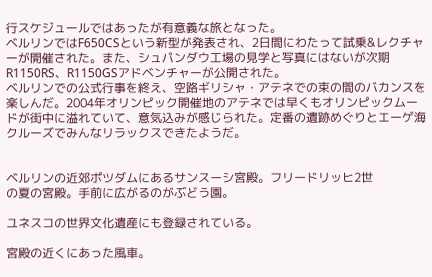行スケジュールではあったが有意義な旅となった。
ベルリンではF650CSという新型が発表され、2日間にわたって試乗&レクチャーが開催された。また、シュパンダウ工場の見学と写真にはないが次期R1150RS、R1150GSアドベンチャーが公開された。
ベルリンでの公式行事を終え、空路ギリシャ・アテネでの束の間のバカンスを楽しんだ。2004年オリンピック開催地のアテネでは早くもオリンピックムードが街中に溢れていて、意気込みが感じられた。定番の遺跡めぐりとエーゲ海クルーズでみんなリラックスできたようだ。


ベルリンの近郊ポツダムにあるサンスーシ宮殿。フリードリッヒ2世
の夏の宮殿。手前に広がるのがぶどう園。

ユネスコの世界文化遺産にも登録されている。

宮殿の近くにあった風車。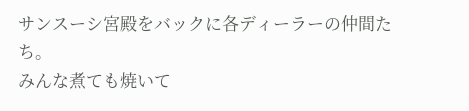サンスーシ宮殿をバックに各ディーラーの仲間たち。
みんな煮ても焼いて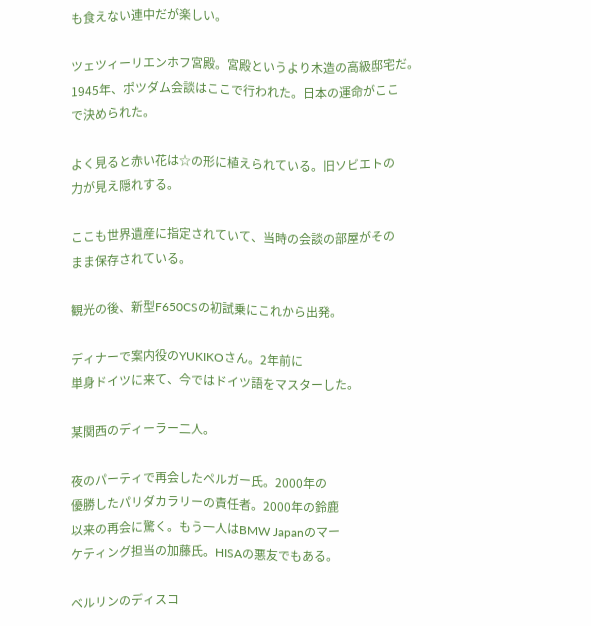も食えない連中だが楽しい。

ツェツィーリエンホフ宮殿。宮殿というより木造の高級邸宅だ。
1945年、ポツダム会談はここで行われた。日本の運命がここ
で決められた。

よく見ると赤い花は☆の形に植えられている。旧ソビエトの
力が見え隠れする。

ここも世界遺産に指定されていて、当時の会談の部屋がその
まま保存されている。

観光の後、新型F650CSの初試乗にこれから出発。

ディナーで案内役のYUKIKOさん。2年前に
単身ドイツに来て、今ではドイツ語をマスターした。

某関西のディーラー二人。

夜のパーティで再会したペルガー氏。2000年の
優勝したパリダカラリーの責任者。2000年の鈴鹿
以来の再会に驚く。もう一人はBMW Japanのマー
ケティング担当の加藤氏。HISAの悪友でもある。

ベルリンのディスコ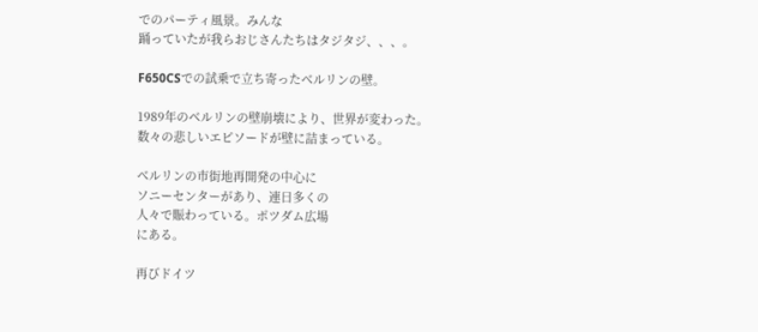でのパーティ風景。みんな
踊っていたが我らおじさんたちはタジタジ、、、。

F650CSでの試乗で立ち寄ったベルリンの壁。

1989年のベルリンの壁崩壊により、世界が変わった。
数々の悲しいエピソードが壁に詰まっている。

ベルリンの市街地再開発の中心に
ソニーセンターがあり、連日多くの
人々で賑わっている。ポツダム広場
にある。

再びドイツ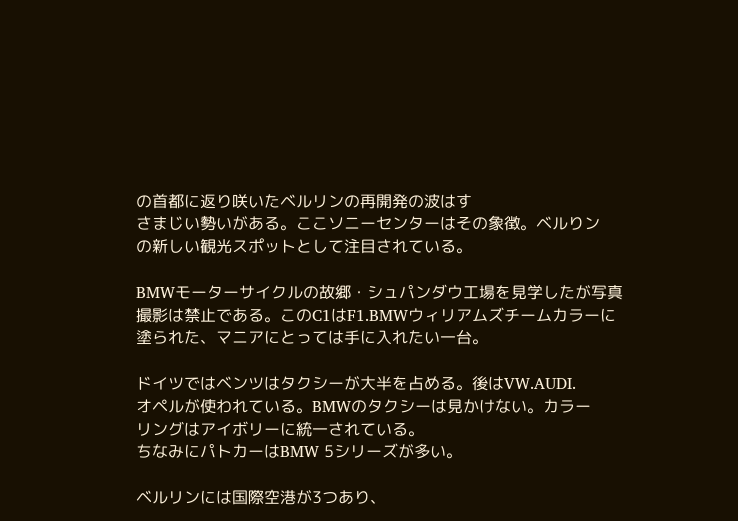の首都に返り咲いたベルリンの再開発の波はす
さまじい勢いがある。ここソニーセンターはその象徴。ベルりン
の新しい観光スポットとして注目されている。

BMWモーターサイクルの故郷・シュパンダウ工場を見学したが写真
撮影は禁止である。このC1はF1.BMWウィリアムズチームカラーに
塗られた、マニアにとっては手に入れたい一台。

ドイツではベンツはタクシーが大半を占める。後はVW.AUDI.
オペルが使われている。BMWのタクシーは見かけない。カラー
リングはアイボリーに統一されている。
ちなみにパトカーはBMW 5シリーズが多い。

ベルリンには国際空港が3つあり、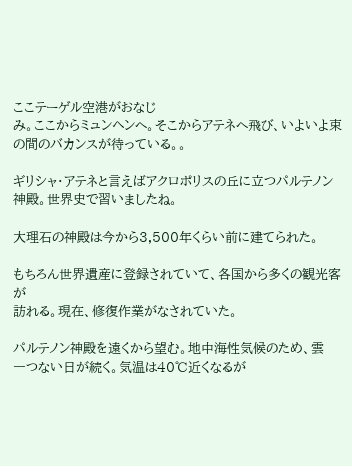ここテーゲル空港がおなじ
み。ここからミュンヘンへ。そこからアテネへ飛び、いよいよ束
の間のバカンスが待っている。。

ギリシャ・アテネと言えばアクロポリスの丘に立つパルテノン
神殿。世界史で習いましたね。

大理石の神殿は今から3,500年くらい前に建てられた。

もちろん世界遺産に登録されていて、各国から多くの観光客が
訪れる。現在、修復作業がなされていた。

パルテノン神殿を遠くから望む。地中海性気候のため、雲
一つない日が続く。気温は40℃近くなるが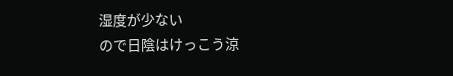湿度が少ない
ので日陰はけっこう涼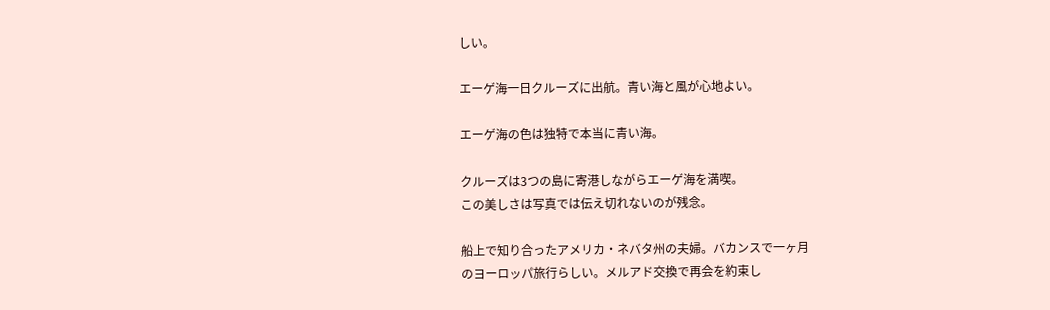しい。

エーゲ海一日クルーズに出航。青い海と風が心地よい。

エーゲ海の色は独特で本当に青い海。

クルーズは3つの島に寄港しながらエーゲ海を満喫。
この美しさは写真では伝え切れないのが残念。

船上で知り合ったアメリカ・ネバタ州の夫婦。バカンスで一ヶ月
のヨーロッパ旅行らしい。メルアド交換で再会を約束し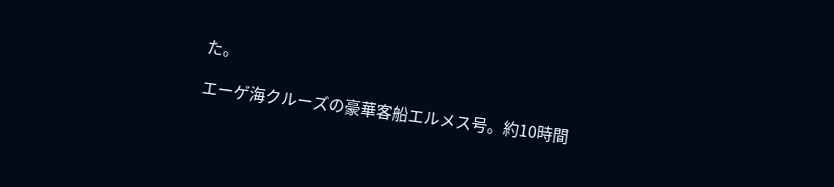た。

エーゲ海クルーズの豪華客船エルメス号。約10時間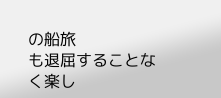の船旅
も退屈することなく楽し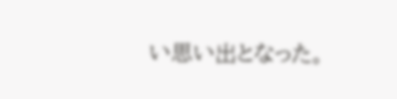い思い出となった。